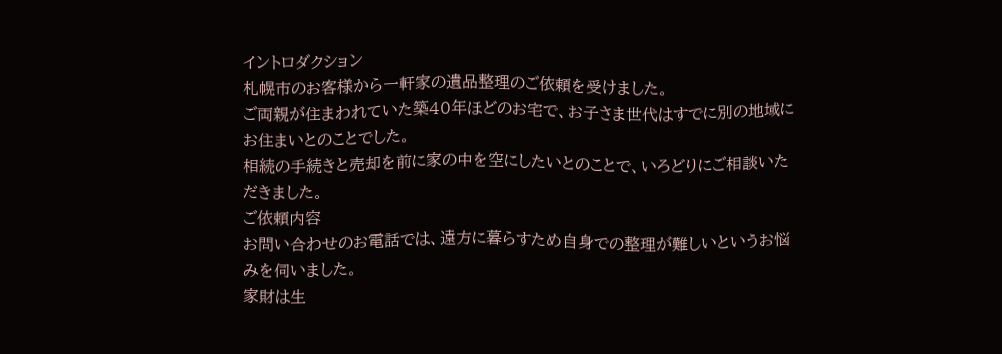イントロダクション
札幌市のお客様から一軒家の遺品整理のご依頼を受けました。
ご両親が住まわれていた築40年ほどのお宅で、お子さま世代はすでに別の地域にお住まいとのことでした。
相続の手続きと売却を前に家の中を空にしたいとのことで、いろどりにご相談いただきました。
ご依頼内容
お問い合わせのお電話では、遠方に暮らすため自身での整理が難しいというお悩みを伺いました。
家財は生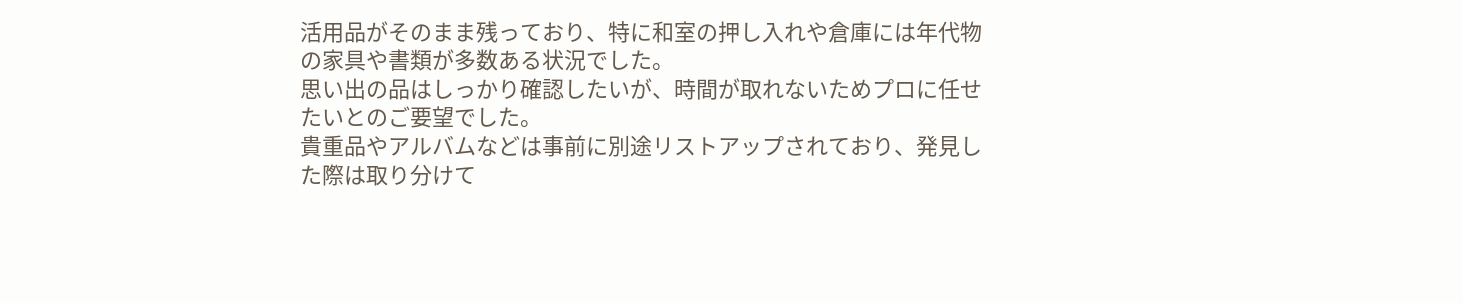活用品がそのまま残っており、特に和室の押し入れや倉庫には年代物の家具や書類が多数ある状況でした。
思い出の品はしっかり確認したいが、時間が取れないためプロに任せたいとのご要望でした。
貴重品やアルバムなどは事前に別途リストアップされており、発見した際は取り分けて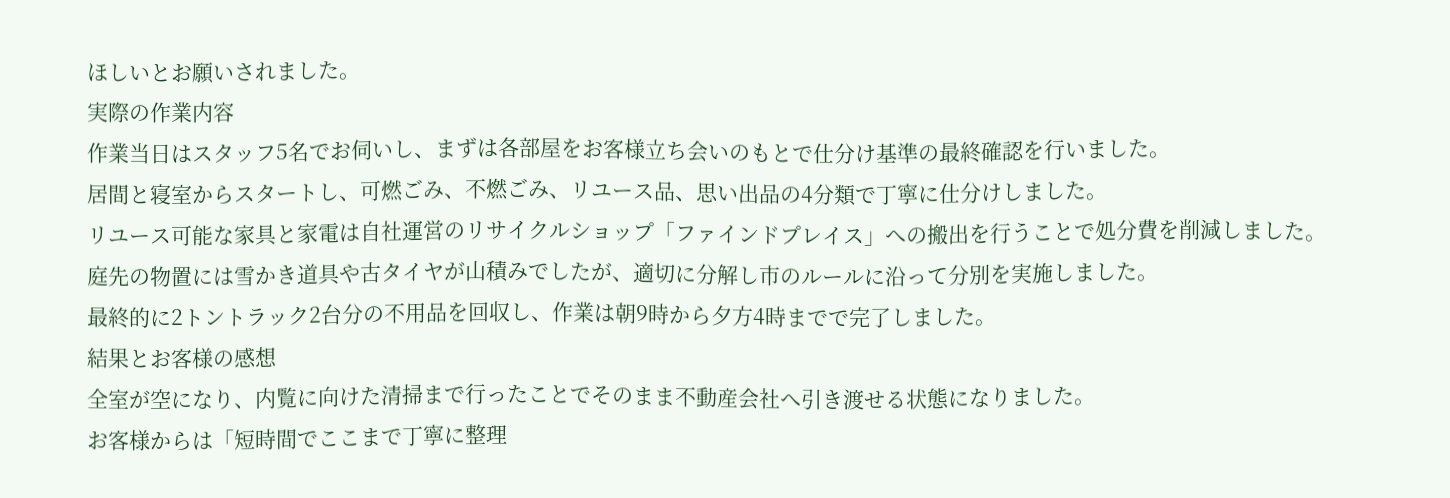ほしいとお願いされました。
実際の作業内容
作業当日はスタッフ5名でお伺いし、まずは各部屋をお客様立ち会いのもとで仕分け基準の最終確認を行いました。
居間と寝室からスタートし、可燃ごみ、不燃ごみ、リユース品、思い出品の4分類で丁寧に仕分けしました。
リユース可能な家具と家電は自社運営のリサイクルショップ「ファインドプレイス」への搬出を行うことで処分費を削減しました。
庭先の物置には雪かき道具や古タイヤが山積みでしたが、適切に分解し市のルールに沿って分別を実施しました。
最終的に2トントラック2台分の不用品を回収し、作業は朝9時から夕方4時までで完了しました。
結果とお客様の感想
全室が空になり、内覧に向けた清掃まで行ったことでそのまま不動産会社へ引き渡せる状態になりました。
お客様からは「短時間でここまで丁寧に整理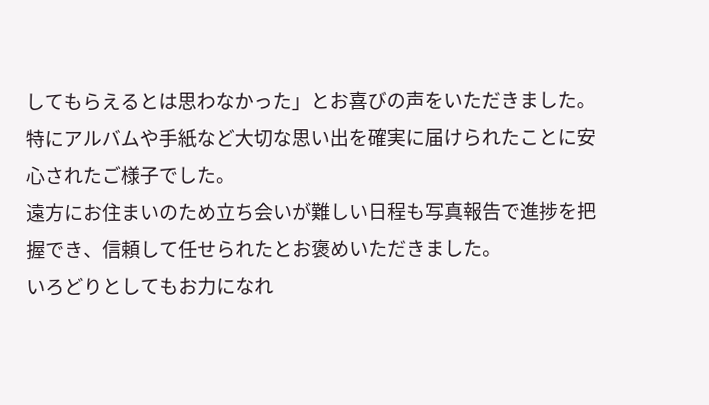してもらえるとは思わなかった」とお喜びの声をいただきました。
特にアルバムや手紙など大切な思い出を確実に届けられたことに安心されたご様子でした。
遠方にお住まいのため立ち会いが難しい日程も写真報告で進捗を把握でき、信頼して任せられたとお褒めいただきました。
いろどりとしてもお力になれ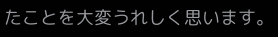たことを大変うれしく思います。